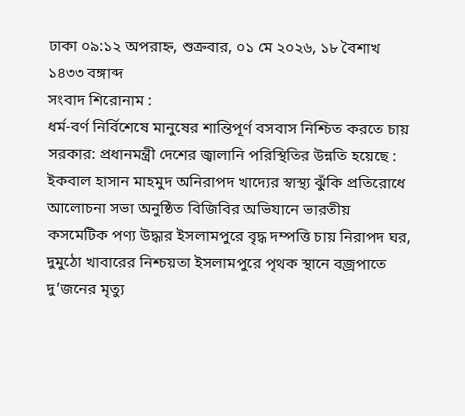ঢাকা ০৯:১২ অপরাহ্ন, শুক্রবার, ০১ মে ২০২৬, ১৮ বৈশাখ ১৪৩৩ বঙ্গাব্দ
সংবাদ শিরোনাম :
ধর্ম-বর্ণ নির্বিশেষে মানুষের শান্তিপূর্ণ বসবাস নিশ্চিত করতে চায় সরকার: প্রধানমন্ত্রী দেশের জ্বালানি পরিস্থিতির উন্নতি হয়েছে : ইকবাল হাসান মাহমুদ অনিরাপদ খাদ্যের স্বাস্থ্য ঝুঁকি প্রতিরোধে আলোচনা সভা অনুষ্ঠিত বিজিবির অভিযানে ভারতীয় কসমেটিক পণ্য উদ্ধার ইসলামপুরে বৃদ্ধ দম্পত্তি চায় নিরাপদ ঘর, দুমুঠো খাবারের নিশ্চয়তা ইসলামপুরে পৃথক স্থানে বজ্রপাতে দু’জনের মৃত্যু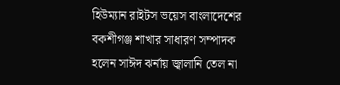হিউম্যান রাইটস ভয়েস বাংলাদেশের বকশীগঞ্জ শাখার সাধারণ সম্পাদক হলেন সাঈদ ঝর্নায় জ্বালানি তেল না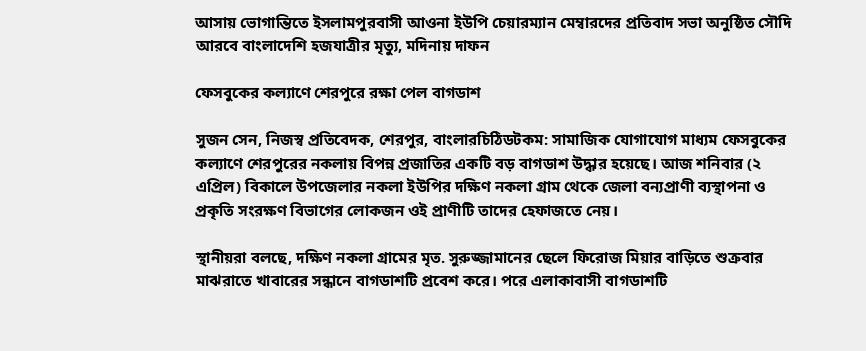আসায় ভোগান্তিতে ইসলামপুরবাসী আওনা ইউপি চেয়ারম্যান মেম্বারদের প্রতিবাদ সভা অনুষ্ঠিত সৌদি আরবে বাংলাদেশি হজযাত্রীর মৃত্যু, মদিনায় দাফন

ফেসবুকের কল্যাণে শেরপুরে রক্ষা পেল বাগডাশ

সুজন সেন, নিজস্ব প্রতিবেদক, শেরপুর, বাংলারচিঠিডটকম: সামাজিক যোগাযোগ মাধ্যম ফেসবুকের কল্যাণে শেরপুরের নকলায় বিপন্ন প্রজাতির একটি বড় বাগডাশ উদ্ধার হয়েছে। আজ শনিবার (২ এপ্রিল) বিকালে উপজেলার নকলা ইউপির দক্ষিণ নকলা গ্রাম থেকে জেলা বন্যপ্রাণী ব্যস্থাপনা ও প্রকৃতি সংরক্ষণ বিভাগের লোকজন ওই প্রাণীটি তাদের হেফাজতে নেয়।

স্থানীয়রা বলছে, দক্ষিণ নকলা গ্রামের মৃত. সুরুজ্জামানের ছেলে ফিরোজ মিয়ার বাড়িতে শুক্রবার মাঝরাতে খাবারের সন্ধানে বাগডাশটি প্রবেশ করে। পরে এলাকাবাসী বাগডাশটি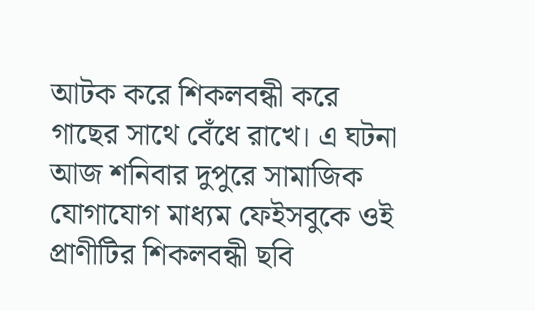আটক করে শিকলবন্ধী করে গাছের সাথে বেঁধে রাখে। এ ঘটনা আজ শনিবার দুপুরে সামাজিক যোগাযোগ মাধ্যম ফেইসবুকে ওই প্রাণীটির শিকলবন্ধী ছবি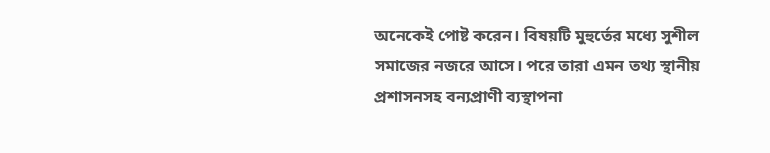অনেকেই পোষ্ট করেন। বিষয়টি মুহুর্তের মধ্যে সুশীল সমাজের নজরে আসে। পরে তারা এমন তথ্য স্থানীয় প্রশাসনসহ বন্যপ্রাণী ব্যস্থাপনা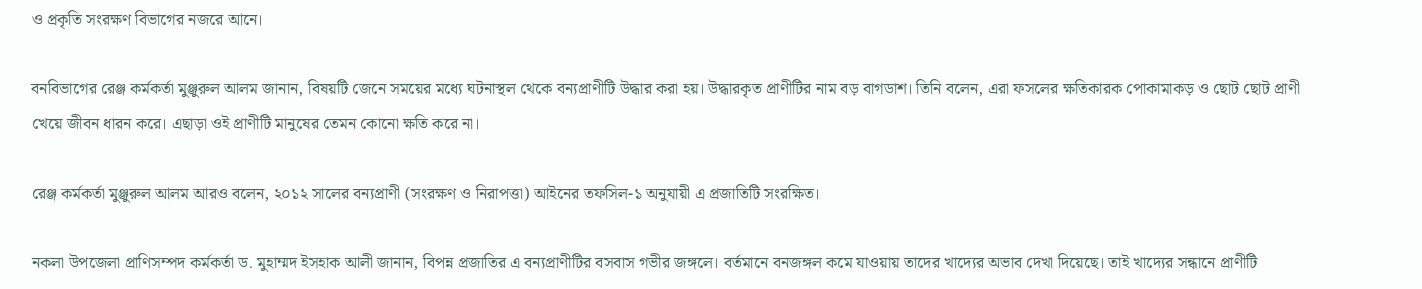ও প্রকৃতি সংরক্ষণ বিভাগের নজরে আনে।

বনবিভাগের রেঞ্জ কর্মকর্তা মুঞ্জুরুল আলম জানান, বিষয়টি জেনে সময়ের মধ্যে ঘটনাস্থল থেকে বন্যপ্রাণীটি উদ্ধার করা হয়। উদ্ধারকৃত প্রাণীটির নাম বড় বাগডাশ। তিনি বলেন, এরা ফসলের ক্ষতিকারক পোকামাকড় ও ছোট ছোট প্রাণী খেয়ে জীবন ধারন করে। এছাড়া ওই প্রাণীটি মানুষের তেমন কোনো ক্ষতি করে না।

রেঞ্জ কর্মকর্তা মুঞ্জুরুল আলম আরও বলেন, ২০১২ সালের বন্যপ্রাণী (সংরক্ষণ ও নিরাপত্তা) আইনের তফসিল-১ অনুযায়ী এ প্রজাতিটি সংরক্ষিত।

নকলা উপজেলা প্রাণিসম্পদ কর্মকর্তা ড. মুহাম্মদ ইসহাক আলী জানান, বিপন্ন প্রজাতির এ বন্যপ্রাণীটির বসবাস গভীর জঙ্গলে। বর্তমানে বনজঙ্গল কমে যাওয়ায় তাদের খাদ্যের অভাব দেখা দিয়েছে। তাই খাদ্যের সন্ধানে প্রাণীটি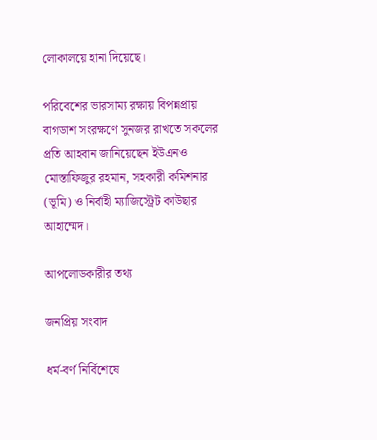লোকালয়ে হানা দিয়েছে।

পরিবেশের ভারসাম্য রক্ষায় বিপন্নপ্রায় বাগডাশ সংরক্ষণে সুনজর রাখতে সকলের প্রতি আহবান জানিয়েছেন ইউএনও মোস্তাফিজুর রহমান, সহকারী কমিশনার (ভূমি) ও নির্বাহী ম্যাজিস্ট্রেট কাউছার আহাম্মেদ।

আপলোডকারীর তথ্য

জনপ্রিয় সংবাদ

ধর্ম-বর্ণ নির্বিশেষে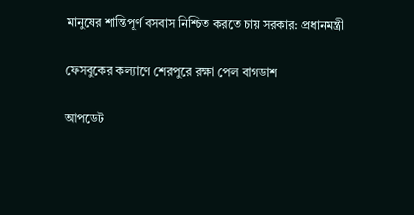মানুষের শান্তিপূর্ণ বসবাস নিশ্চিত করতে চায় সরকার: প্রধানমন্ত্রী

ফেসবুকের কল্যাণে শেরপুরে রক্ষা পেল বাগডাশ

আপডেট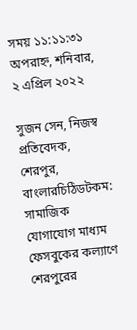সময় ১১:১১:৩১ অপরাহ্ন, শনিবার, ২ এপ্রিল ২০২২

সুজন সেন, নিজস্ব প্রতিবেদক, শেরপুর, বাংলারচিঠিডটকম: সামাজিক যোগাযোগ মাধ্যম ফেসবুকের কল্যাণে শেরপুরের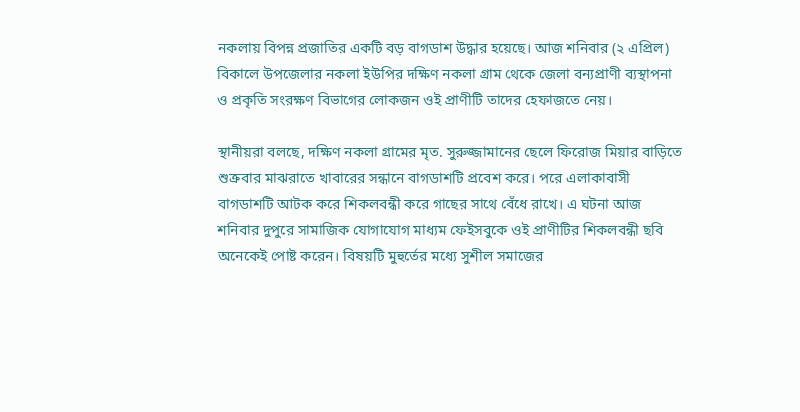নকলায় বিপন্ন প্রজাতির একটি বড় বাগডাশ উদ্ধার হয়েছে। আজ শনিবার (২ এপ্রিল) বিকালে উপজেলার নকলা ইউপির দক্ষিণ নকলা গ্রাম থেকে জেলা বন্যপ্রাণী ব্যস্থাপনা ও প্রকৃতি সংরক্ষণ বিভাগের লোকজন ওই প্রাণীটি তাদের হেফাজতে নেয়।

স্থানীয়রা বলছে, দক্ষিণ নকলা গ্রামের মৃত. সুরুজ্জামানের ছেলে ফিরোজ মিয়ার বাড়িতে শুক্রবার মাঝরাতে খাবারের সন্ধানে বাগডাশটি প্রবেশ করে। পরে এলাকাবাসী বাগডাশটি আটক করে শিকলবন্ধী করে গাছের সাথে বেঁধে রাখে। এ ঘটনা আজ শনিবার দুপুরে সামাজিক যোগাযোগ মাধ্যম ফেইসবুকে ওই প্রাণীটির শিকলবন্ধী ছবি অনেকেই পোষ্ট করেন। বিষয়টি মুহুর্তের মধ্যে সুশীল সমাজের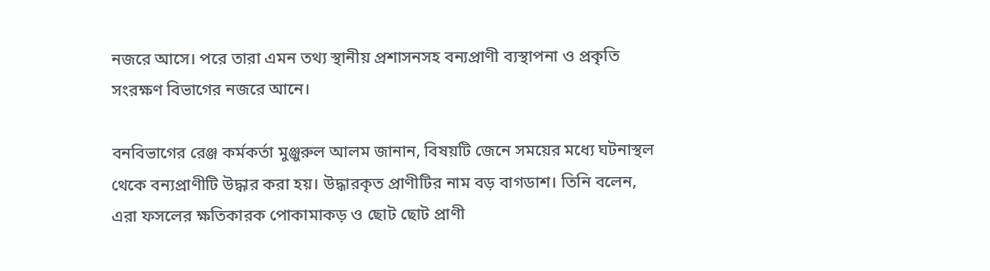নজরে আসে। পরে তারা এমন তথ্য স্থানীয় প্রশাসনসহ বন্যপ্রাণী ব্যস্থাপনা ও প্রকৃতি সংরক্ষণ বিভাগের নজরে আনে।

বনবিভাগের রেঞ্জ কর্মকর্তা মুঞ্জুরুল আলম জানান, বিষয়টি জেনে সময়ের মধ্যে ঘটনাস্থল থেকে বন্যপ্রাণীটি উদ্ধার করা হয়। উদ্ধারকৃত প্রাণীটির নাম বড় বাগডাশ। তিনি বলেন, এরা ফসলের ক্ষতিকারক পোকামাকড় ও ছোট ছোট প্রাণী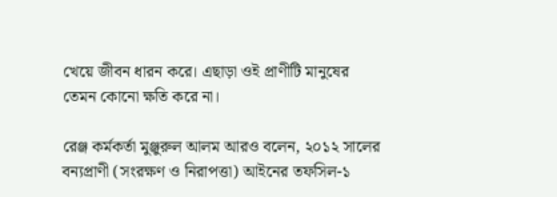খেয়ে জীবন ধারন করে। এছাড়া ওই প্রাণীটি মানুষের তেমন কোনো ক্ষতি করে না।

রেঞ্জ কর্মকর্তা মুঞ্জুরুল আলম আরও বলেন, ২০১২ সালের বন্যপ্রাণী (সংরক্ষণ ও নিরাপত্তা) আইনের তফসিল-১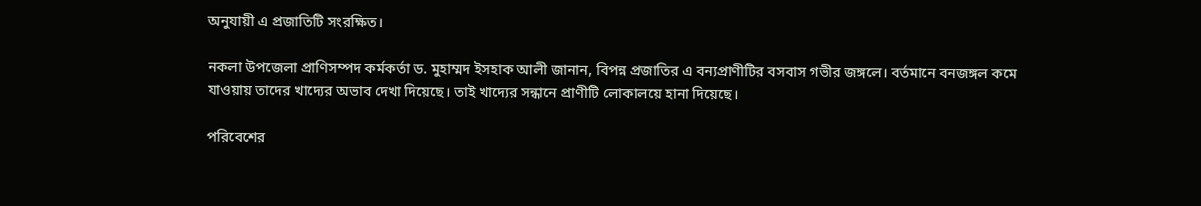অনুযায়ী এ প্রজাতিটি সংরক্ষিত।

নকলা উপজেলা প্রাণিসম্পদ কর্মকর্তা ড. মুহাম্মদ ইসহাক আলী জানান, বিপন্ন প্রজাতির এ বন্যপ্রাণীটির বসবাস গভীর জঙ্গলে। বর্তমানে বনজঙ্গল কমে যাওয়ায় তাদের খাদ্যের অভাব দেখা দিয়েছে। তাই খাদ্যের সন্ধানে প্রাণীটি লোকালয়ে হানা দিয়েছে।

পরিবেশের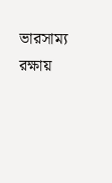ভারসাম্য রক্ষায়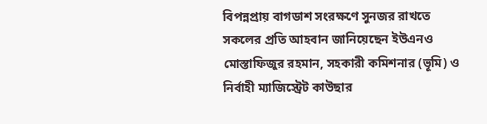বিপন্নপ্রায় বাগডাশ সংরক্ষণে সুনজর রাখতে সকলের প্রতি আহবান জানিয়েছেন ইউএনও মোস্তাফিজুর রহমান, সহকারী কমিশনার (ভূমি) ও নির্বাহী ম্যাজিস্ট্রেট কাউছার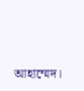আহাম্মেদ।